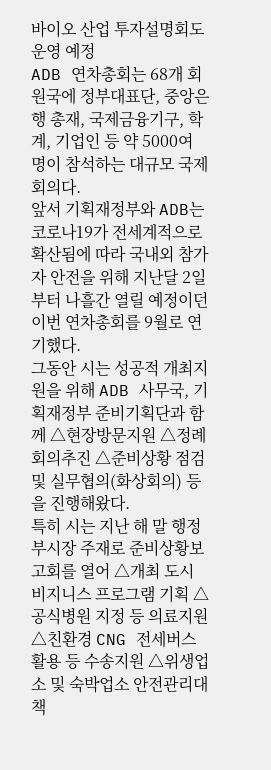바이오 산업 투자설명회도 운영 예정
ADB 연차총회는 68개 회원국에 정부대표단, 중앙은행 총재, 국제금융기구, 학계, 기업인 등 약 5000여 명이 참석하는 대규모 국제회의다.
앞서 기획재정부와 ADB는 코로나19가 전세계적으로 확산됨에 따라 국내외 참가자 안전을 위해 지난달 2일부터 나흘간 열릴 예정이던 이번 연차총회를 9월로 연기했다.
그동안 시는 성공적 개최지원을 위해 ADB 사무국, 기획재정부 준비기획단과 함께 △현장방문지원 △정례회의추진 △준비상황 점검 및 실무협의(화상회의) 등을 진행해왔다.
특히 시는 지난 해 말 행정부시장 주재로 준비상황보고회를 열어 △개최 도시 비지니스 프로그램 기획 △공식병원 지정 등 의료지원 △친환경 CNG 전세버스 활용 등 수송지원 △위생업소 및 숙박업소 안전관리대책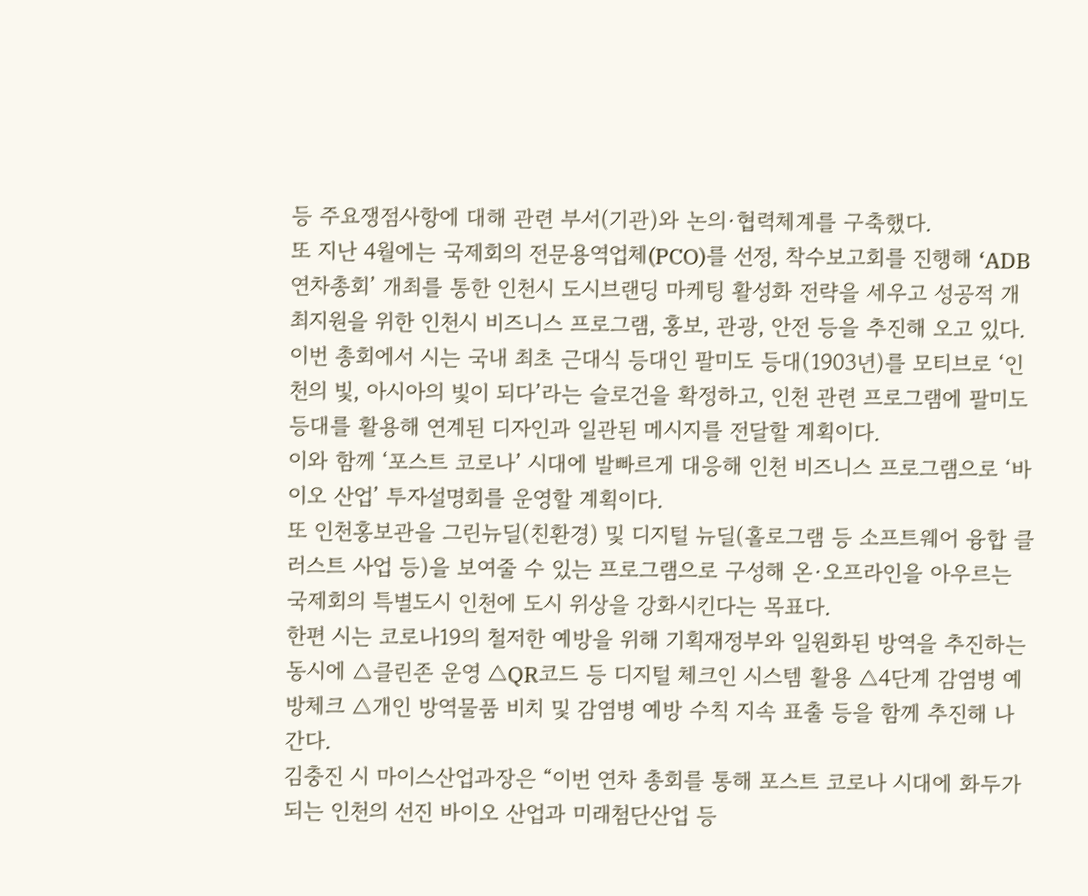등 주요쟁점사항에 대해 관련 부서(기관)와 논의·협력체계를 구축했다.
또 지난 4월에는 국제회의 전문용역업체(PCO)를 선정, 착수보고회를 진행해 ‘ADB 연차총회’ 개최를 통한 인천시 도시브랜딩 마케팅 활성화 전략을 세우고 성공적 개최지원을 위한 인천시 비즈니스 프로그램, 홍보, 관광, 안전 등을 추진해 오고 있다.
이번 총회에서 시는 국내 최초 근대식 등대인 팔미도 등대(1903년)를 모티브로 ‘인천의 빛, 아시아의 빛이 되다’라는 슬로건을 확정하고, 인천 관련 프로그램에 팔미도 등대를 활용해 연계된 디자인과 일관된 메시지를 전달할 계획이다.
이와 함께 ‘포스트 코로나’ 시대에 발빠르게 대응해 인천 비즈니스 프로그램으로 ‘바이오 산업’ 투자설명회를 운영할 계획이다.
또 인천홍보관을 그린뉴딜(친환경) 및 디지털 뉴딜(홀로그램 등 소프트웨어 융합 클러스트 사업 등)을 보여줄 수 있는 프로그램으로 구성해 온·오프라인을 아우르는 국제회의 특별도시 인천에 도시 위상을 강화시킨다는 목표다.
한편 시는 코로나19의 철저한 예방을 위해 기획재정부와 일원화된 방역을 추진하는 동시에 △클린존 운영 △QR코드 등 디지털 체크인 시스템 활용 △4단계 감염병 예방체크 △개인 방역물품 비치 및 감염병 예방 수칙 지속 표출 등을 함께 추진해 나간다.
김충진 시 마이스산업과장은 “이번 연차 총회를 통해 포스트 코로나 시대에 화두가 되는 인천의 선진 바이오 산업과 미래첨단산업 등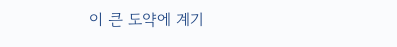이 큰 도약에 계기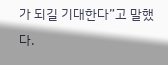가 되길 기대한다”고 말했다.